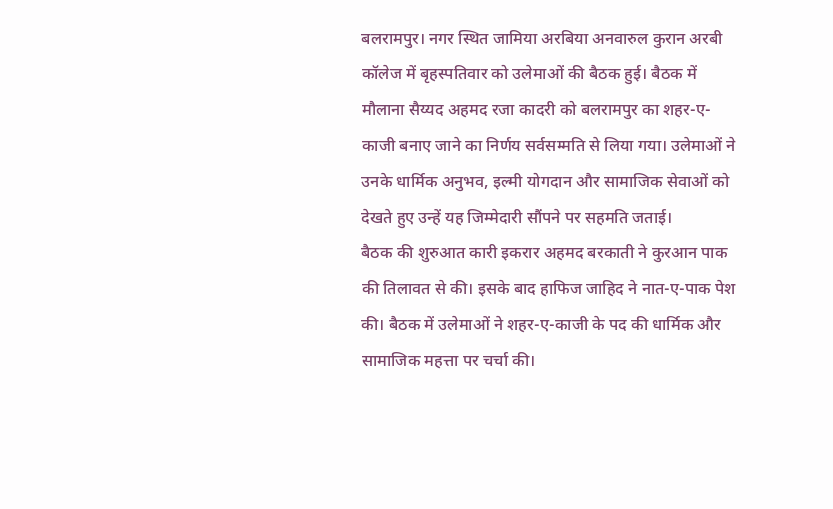बलरामपुर। नगर स्थित जामिया अरबिया अनवारुल कुरान अरबी कॉलेज में बृहस्पतिवार को उलेमाओं की बैठक हुई। बैठक में मौलाना सैय्यद अहमद रजा कादरी को बलरामपुर का शहर-ए-काजी बनाए जाने का निर्णय सर्वसम्मति से लिया गया। उलेमाओं ने उनके धार्मिक अनुभव, इल्मी योगदान और सामाजिक सेवाओं को देखते हुए उन्हें यह जिम्मेदारी सौंपने पर सहमति जताई।
बैठक की शुरुआत कारी इकरार अहमद बरकाती ने कुरआन पाक की तिलावत से की। इसके बाद हाफिज जाहिद ने नात-ए-पाक पेश की। बैठक में उलेमाओं ने शहर-ए-काजी के पद की धार्मिक और सामाजिक महत्ता पर चर्चा की।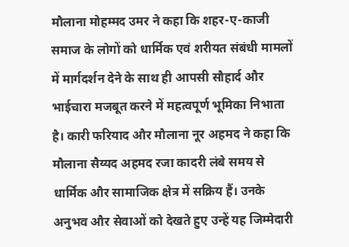मौलाना मोहम्मद उमर ने कहा कि शहर-ए-काजी समाज के लोगों को धार्मिक एवं शरीयत संबंधी मामलों में मार्गदर्शन देने के साथ ही आपसी सौहार्द और भाईचारा मजबूत करने में महत्वपूर्ण भूमिका निभाता है। कारी फरियाद और मौलाना नूर अहमद ने कहा कि मौलाना सैय्यद अहमद रजा कादरी लंबे समय से धार्मिक और सामाजिक क्षेत्र में सक्रिय हैं। उनके अनुभव और सेवाओं को देखते हुए उन्हें यह जिम्मेदारी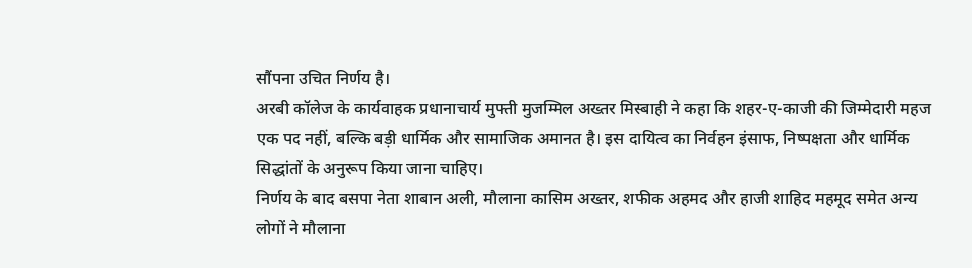सौंपना उचित निर्णय है।
अरबी कॉलेज के कार्यवाहक प्रधानाचार्य मुफ्ती मुजम्मिल अख्तर मिस्बाही ने कहा कि शहर-ए-काजी की जिम्मेदारी महज एक पद नहीं, बल्कि बड़ी धार्मिक और सामाजिक अमानत है। इस दायित्व का निर्वहन इंसाफ, निष्पक्षता और धार्मिक सिद्धांतों के अनुरूप किया जाना चाहिए।
निर्णय के बाद बसपा नेता शाबान अली, मौलाना कासिम अख्तर, शफीक अहमद और हाजी शाहिद महमूद समेत अन्य लोगों ने मौलाना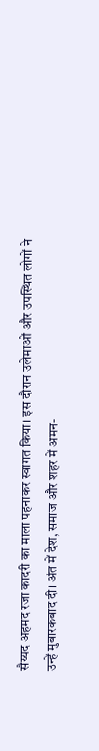सैय्यद अहमद रजा कादरी का माला पहनाकर स्वागत किया। इस दौरान उलेमाओं और उपस्थित लोगों ने उन्हें मुबारकबाद दी। अंत में देश, समाज और शहर में अमन-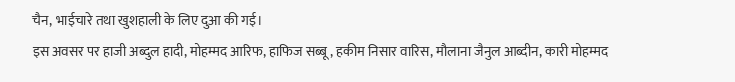चैन, भाईचारे तथा खुशहाली के लिए दुआ की गई।
इस अवसर पर हाजी अब्दुल हादी, मोहम्मद आरिफ, हाफिज सब्बू, हकीम निसार वारिस, मौलाना जैनुल आब्दीन, कारी मोहम्मद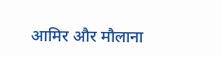आमिर और मौलाना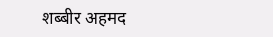शब्बीर अहमद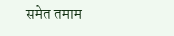समेत तमाम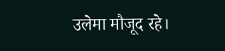उलेमा मौजूद रहे।